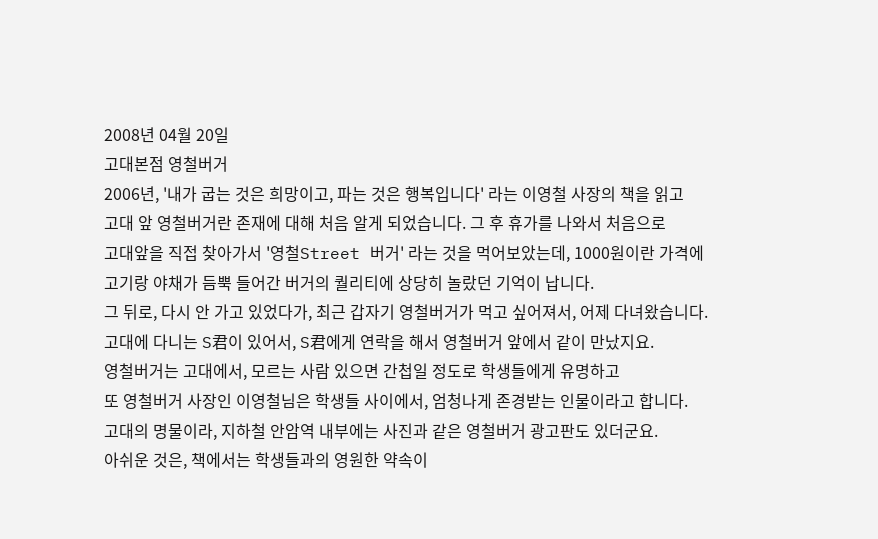2008년 04월 20일
고대본점 영철버거
2006년, '내가 굽는 것은 희망이고, 파는 것은 행복입니다' 라는 이영철 사장의 책을 읽고
고대 앞 영철버거란 존재에 대해 처음 알게 되었습니다. 그 후 휴가를 나와서 처음으로
고대앞을 직접 찾아가서 '영철Street 버거' 라는 것을 먹어보았는데, 1000원이란 가격에
고기랑 야채가 듬뿍 들어간 버거의 퀄리티에 상당히 놀랐던 기억이 납니다.
그 뒤로, 다시 안 가고 있었다가, 최근 갑자기 영철버거가 먹고 싶어져서, 어제 다녀왔습니다.
고대에 다니는 S君이 있어서, S君에게 연락을 해서 영철버거 앞에서 같이 만났지요.
영철버거는 고대에서, 모르는 사람 있으면 간첩일 정도로 학생들에게 유명하고
또 영철버거 사장인 이영철님은 학생들 사이에서, 엄청나게 존경받는 인물이라고 합니다.
고대의 명물이라, 지하철 안암역 내부에는 사진과 같은 영철버거 광고판도 있더군요.
아쉬운 것은, 책에서는 학생들과의 영원한 약속이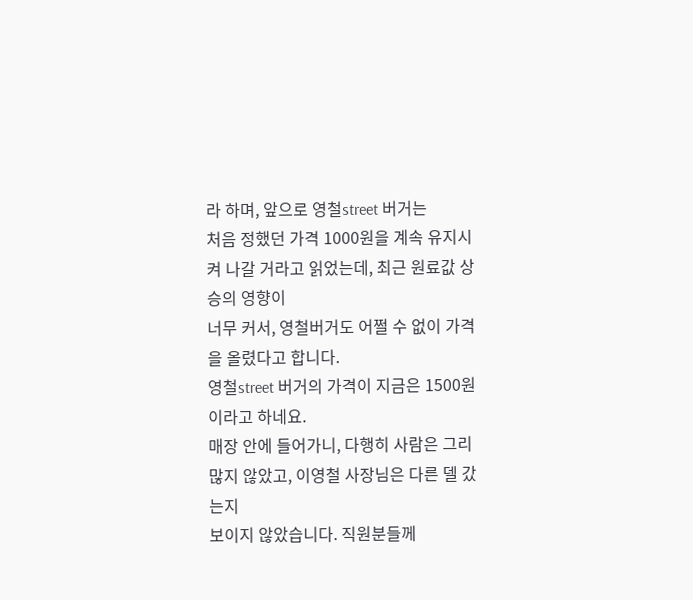라 하며, 앞으로 영철street 버거는
처음 정했던 가격 1000원을 계속 유지시켜 나갈 거라고 읽었는데, 최근 원료값 상승의 영향이
너무 커서, 영철버거도 어쩔 수 없이 가격을 올렸다고 합니다.
영철street 버거의 가격이 지금은 1500원이라고 하네요.
매장 안에 들어가니, 다행히 사람은 그리 많지 않았고, 이영철 사장님은 다른 델 갔는지
보이지 않았습니다. 직원분들께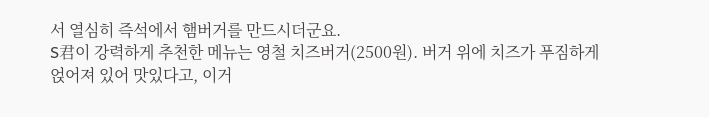서 열심히 즉석에서 햄버거를 만드시더군요.
S君이 강력하게 추천한 메뉴는 영철 치즈버거(2500원). 버거 위에 치즈가 푸짐하게
얹어져 있어 맛있다고, 이거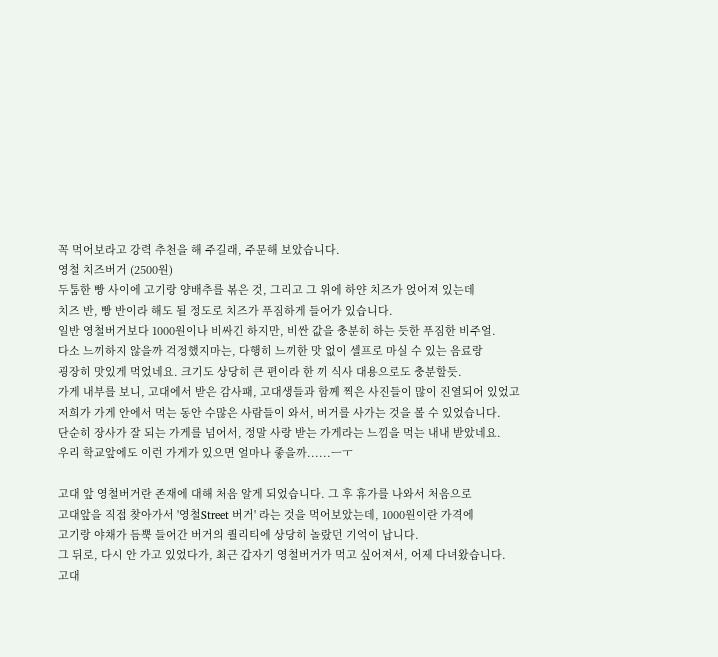꼭 먹어보라고 강력 추천을 해 주길래, 주문해 보았습니다.
영철 치즈버거 (2500원)
두툼한 빵 사이에 고기랑 양배추를 볶은 것, 그리고 그 위에 하얀 치즈가 얹어져 있는데
치즈 반, 빵 반이라 해도 될 정도로 치즈가 푸짐하게 들어가 있습니다.
일반 영철버거보다 1000원이나 비싸긴 하지만, 비싼 값을 충분히 하는 듯한 푸짐한 비주얼.
다소 느끼하지 않을까 걱정했지마는, 다행히 느끼한 맛 없이 셀프로 마실 수 있는 음료랑
굉장히 맛있게 먹었네요. 크기도 상당히 큰 편이라 한 끼 식사 대용으로도 충분할듯.
가게 내부를 보니, 고대에서 받은 감사패, 고대생들과 함께 찍은 사진들이 많이 진열되어 있었고
저희가 가게 안에서 먹는 동안 수많은 사람들이 와서, 버거를 사가는 것을 볼 수 있었습니다.
단순히 장사가 잘 되는 가게를 넘어서, 정말 사랑 받는 가게라는 느낌을 먹는 내내 받았네요.
우리 학교앞에도 이런 가게가 있으면 얼마나 좋을까......ㅡㅜ

고대 앞 영철버거란 존재에 대해 처음 알게 되었습니다. 그 후 휴가를 나와서 처음으로
고대앞을 직접 찾아가서 '영철Street 버거' 라는 것을 먹어보았는데, 1000원이란 가격에
고기랑 야채가 듬뿍 들어간 버거의 퀄리티에 상당히 놀랐던 기억이 납니다.
그 뒤로, 다시 안 가고 있었다가, 최근 갑자기 영철버거가 먹고 싶어져서, 어제 다녀왔습니다.
고대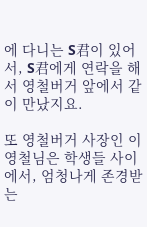에 다니는 S君이 있어서, S君에게 연락을 해서 영철버거 앞에서 같이 만났지요.

또 영철버거 사장인 이영철님은 학생들 사이에서, 엄청나게 존경받는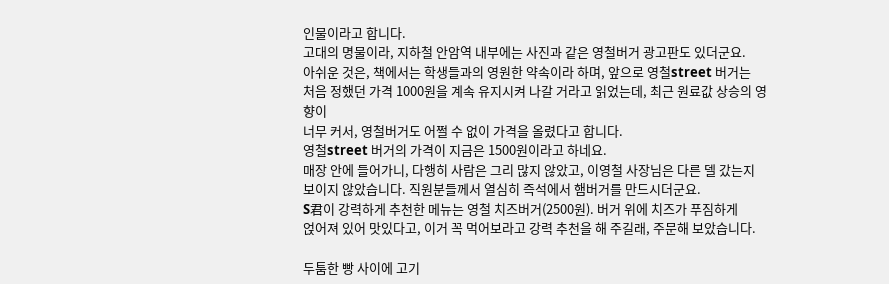인물이라고 합니다.
고대의 명물이라, 지하철 안암역 내부에는 사진과 같은 영철버거 광고판도 있더군요.
아쉬운 것은, 책에서는 학생들과의 영원한 약속이라 하며, 앞으로 영철street 버거는
처음 정했던 가격 1000원을 계속 유지시켜 나갈 거라고 읽었는데, 최근 원료값 상승의 영향이
너무 커서, 영철버거도 어쩔 수 없이 가격을 올렸다고 합니다.
영철street 버거의 가격이 지금은 1500원이라고 하네요.
매장 안에 들어가니, 다행히 사람은 그리 많지 않았고, 이영철 사장님은 다른 델 갔는지
보이지 않았습니다. 직원분들께서 열심히 즉석에서 햄버거를 만드시더군요.
S君이 강력하게 추천한 메뉴는 영철 치즈버거(2500원). 버거 위에 치즈가 푸짐하게
얹어져 있어 맛있다고, 이거 꼭 먹어보라고 강력 추천을 해 주길래, 주문해 보았습니다.

두툼한 빵 사이에 고기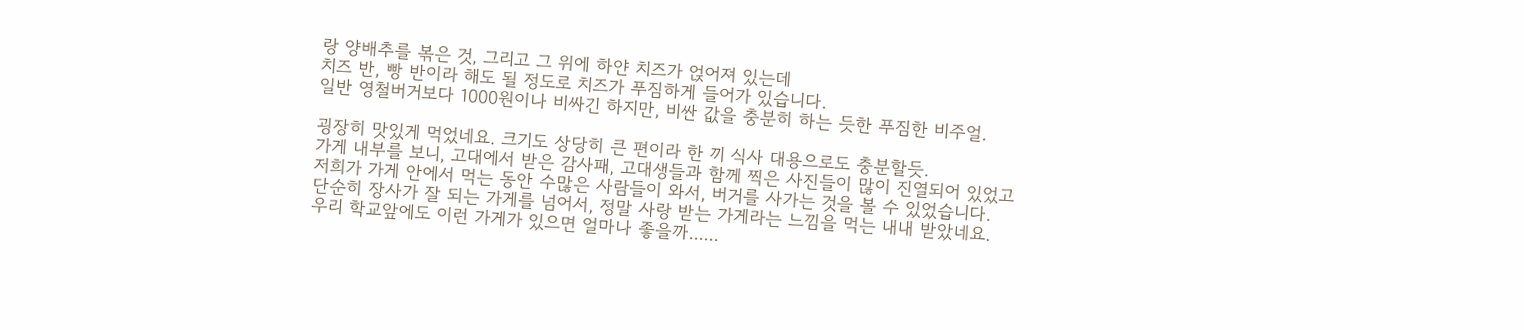랑 양배추를 볶은 것, 그리고 그 위에 하얀 치즈가 얹어져 있는데
치즈 반, 빵 반이라 해도 될 정도로 치즈가 푸짐하게 들어가 있습니다.
일반 영철버거보다 1000원이나 비싸긴 하지만, 비싼 값을 충분히 하는 듯한 푸짐한 비주얼.

굉장히 맛있게 먹었네요. 크기도 상당히 큰 편이라 한 끼 식사 대용으로도 충분할듯.
가게 내부를 보니, 고대에서 받은 감사패, 고대생들과 함께 찍은 사진들이 많이 진열되어 있었고
저희가 가게 안에서 먹는 동안 수많은 사람들이 와서, 버거를 사가는 것을 볼 수 있었습니다.
단순히 장사가 잘 되는 가게를 넘어서, 정말 사랑 받는 가게라는 느낌을 먹는 내내 받았네요.
우리 학교앞에도 이런 가게가 있으면 얼마나 좋을까......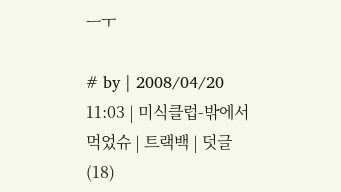ㅡㅜ

# by | 2008/04/20 11:03 | 미식클럽-밖에서 먹었슈 | 트랙백 | 덧글(18)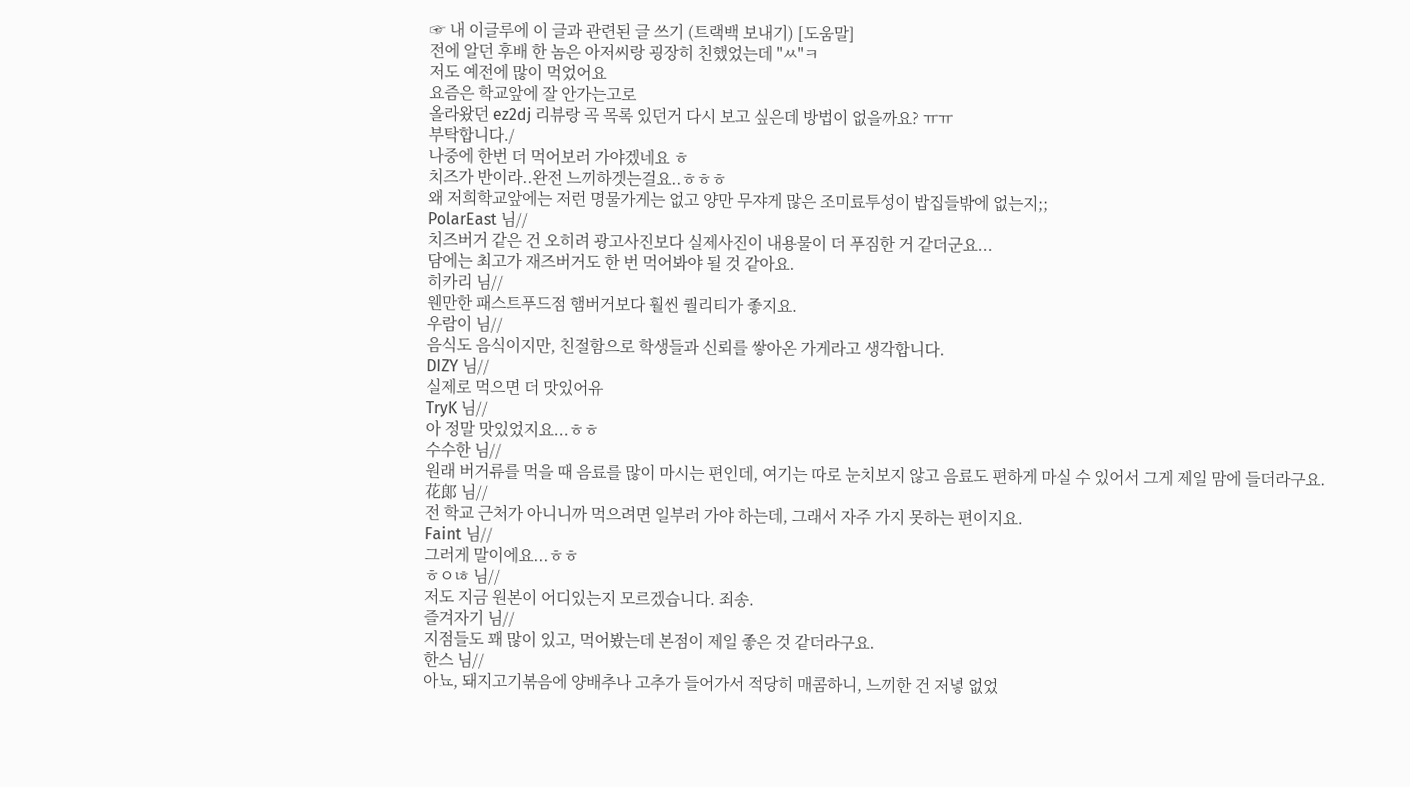☞ 내 이글루에 이 글과 관련된 글 쓰기 (트랙백 보내기) [도움말]
전에 알던 후배 한 놈은 아저씨랑 굉장히 친했었는데 "ㅆ"ㅋ
저도 예전에 많이 먹었어요
요즘은 학교앞에 잘 안가는고로
올라왔던 ez2dj 리뷰랑 곡 목록 있던거 다시 보고 싶은데 방법이 없을까요? ㅠㅠ
부탁합니다./
나중에 한번 더 먹어보러 가야겠네요 ㅎ
치즈가 반이라..완전 느끼하겟는걸요..ㅎㅎㅎ
왜 저희학교앞에는 저런 명물가게는 없고 양만 무쟈게 많은 조미료투성이 밥집들밖에 없는지;;
PolarEast 님//
치즈버거 같은 건 오히려 광고사진보다 실제사진이 내용물이 더 푸짐한 거 같더군요...
담에는 최고가 재즈버거도 한 번 먹어봐야 될 것 같아요.
히카리 님//
웬만한 패스트푸드점 햄버거보다 훨씬 퀄리티가 좋지요.
우람이 님//
음식도 음식이지만, 친절함으로 학생들과 신뢰를 쌓아온 가게라고 생각합니다.
DIZY 님//
실제로 먹으면 더 맛있어유
TryK 님//
아 정말 맛있었지요...ㅎㅎ
수수한 님//
원래 버거류를 먹을 때 음료를 많이 마시는 편인데, 여기는 따로 눈치보지 않고 음료도 편하게 마실 수 있어서 그게 제일 맘에 들더라구요.
花郞 님//
전 학교 근처가 아니니까 먹으려면 일부러 가야 하는데, 그래서 자주 가지 못하는 편이지요.
Faint 님//
그러게 말이에요...ㅎㅎ
ㅎㅇㄶ 님//
저도 지금 원본이 어디있는지 모르겠습니다. 죄송.
즐겨자기 님//
지점들도 꽤 많이 있고, 먹어봤는데 본점이 제일 좋은 것 같더라구요.
한스 님//
아뇨, 돼지고기볶음에 양배추나 고추가 들어가서 적당히 매콤하니, 느끼한 건 저녛 없었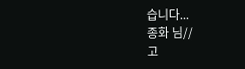습니다...
종화 님//
고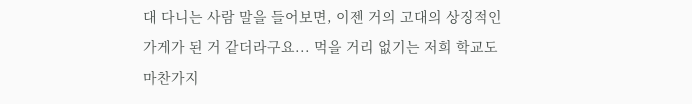대 다니는 사람 말을 들어보면, 이젠 거의 고대의 상징적인 가게가 된 거 같더라구요... 먹을 거리 없기는 저희 학교도 마찬가지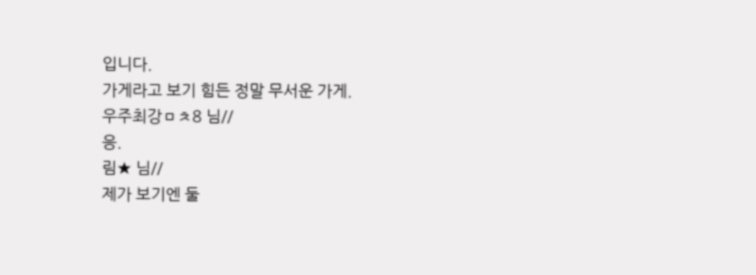입니다.
가게라고 보기 힘든 정말 무서운 가게.
우주최강ㅁㅊ8 님//
응.
림★ 님//
제가 보기엔 둘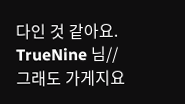다인 것 같아요.
TrueNine 님//
그래도 가게지요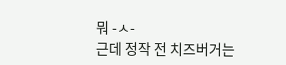뭐 -ㅅ-
근데 정작 전 치즈버거는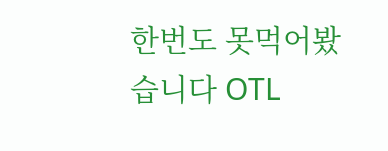한번도 못먹어봤습니다 OTL